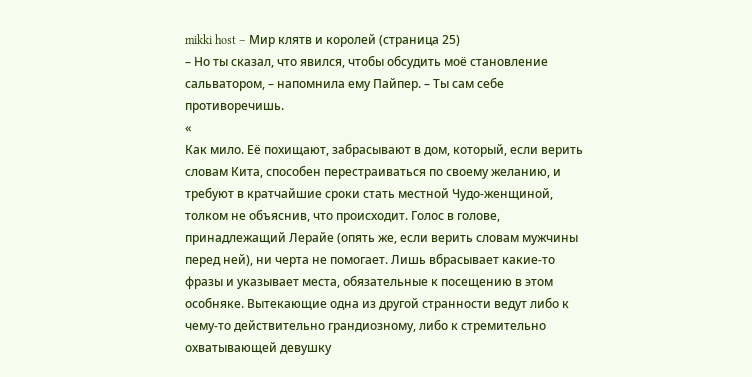mikki host – Мир клятв и королей (страница 25)
– Но ты сказал, что явился, чтобы обсудить моё становление сальватором, – напомнила ему Пайпер. – Ты сам себе противоречишь.
«
Как мило. Её похищают, забрасывают в дом, который, если верить словам Кита, способен перестраиваться по своему желанию, и требуют в кратчайшие сроки стать местной Чудо-женщиной, толком не объяснив, что происходит. Голос в голове, принадлежащий Лерайе (опять же, если верить словам мужчины перед ней), ни черта не помогает. Лишь вбрасывает какие-то фразы и указывает места, обязательные к посещению в этом особняке. Вытекающие одна из другой странности ведут либо к чему-то действительно грандиозному, либо к стремительно охватывающей девушку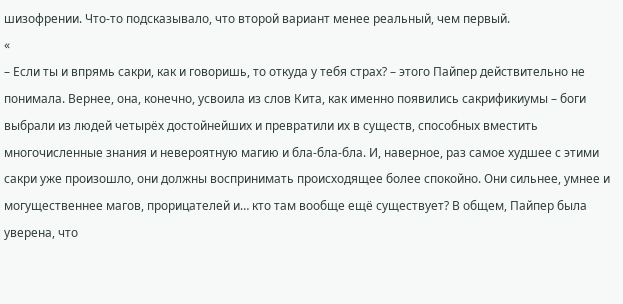шизофрении. Что-то подсказывало, что второй вариант менее реальный, чем первый.
«
– Если ты и впрямь сакри, как и говоришь, то откуда у тебя страх? – этого Пайпер действительно не понимала. Вернее, она, конечно, усвоила из слов Кита, как именно появились сакрификиумы – боги выбрали из людей четырёх достойнейших и превратили их в существ, способных вместить многочисленные знания и невероятную магию и бла-бла-бла. И, наверное, раз самое худшее с этими сакри уже произошло, они должны воспринимать происходящее более спокойно. Они сильнее, умнее и могущественнее магов, прорицателей и… кто там вообще ещё существует? В общем, Пайпер была уверена, что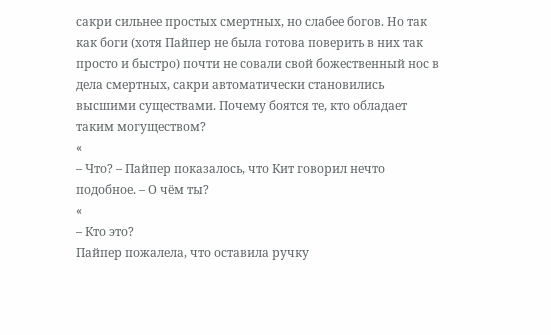сакри сильнее простых смертных, но слабее богов. Но так как боги (хотя Пайпер не была готова поверить в них так просто и быстро) почти не совали свой божественный нос в дела смертных, сакри автоматически становились высшими существами. Почему боятся те, кто обладает таким могуществом?
«
– Что? – Пайпер показалось, что Кит говорил нечто подобное. – О чём ты?
«
– Кто это?
Пайпер пожалела, что оставила ручку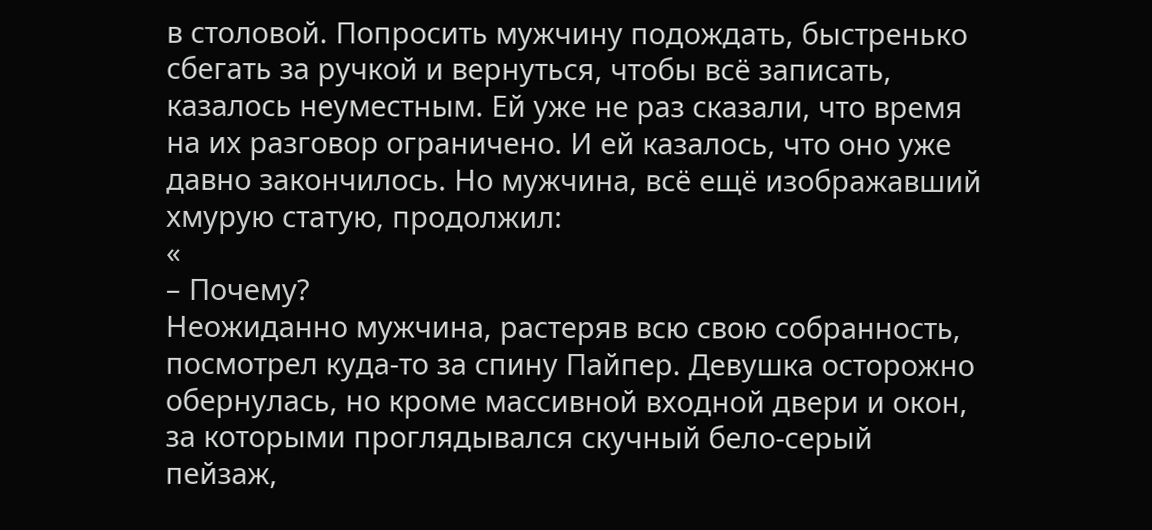в столовой. Попросить мужчину подождать, быстренько сбегать за ручкой и вернуться, чтобы всё записать, казалось неуместным. Ей уже не раз сказали, что время на их разговор ограничено. И ей казалось, что оно уже давно закончилось. Но мужчина, всё ещё изображавший хмурую статую, продолжил:
«
– Почему?
Неожиданно мужчина, растеряв всю свою собранность, посмотрел куда-то за спину Пайпер. Девушка осторожно обернулась, но кроме массивной входной двери и окон, за которыми проглядывался скучный бело-серый пейзаж,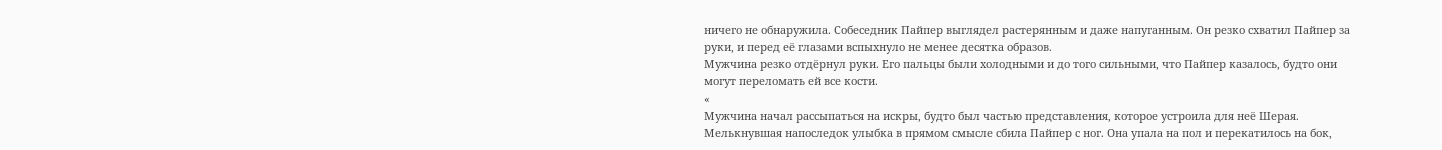ничего не обнаружила. Собеседник Пайпер выглядел растерянным и даже напуганным. Он резко схватил Пайпер за руки, и перед её глазами вспыхнуло не менее десятка образов.
Мужчина резко отдёрнул руки. Его пальцы были холодными и до того сильными, что Пайпер казалось, будто они могут переломать ей все кости.
«
Мужчина начал рассыпаться на искры, будто был частью представления, которое устроила для неё Шерая. Мелькнувшая напоследок улыбка в прямом смысле сбила Пайпер с ног. Она упала на пол и перекатилось на бок,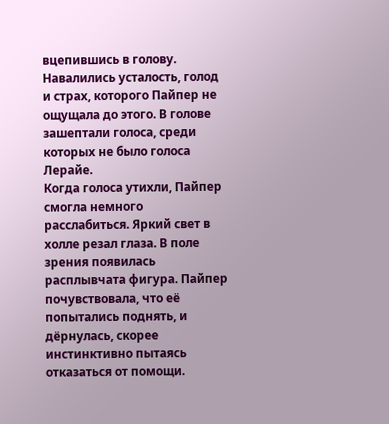вцепившись в голову. Навалились усталость, голод и страх, которого Пайпер не ощущала до этого. В голове зашептали голоса, среди которых не было голоса Лерайе.
Когда голоса утихли, Пайпер смогла немного расслабиться. Яркий свет в холле резал глаза. В поле зрения появилась расплывчата фигура. Пайпер почувствовала, что её попытались поднять, и дёрнулась, скорее инстинктивно пытаясь отказаться от помощи.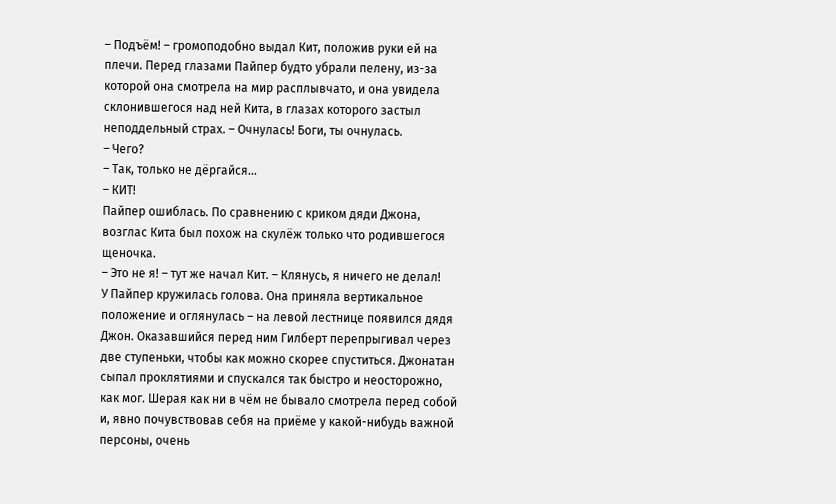– Подъём! – громоподобно выдал Кит, положив руки ей на плечи. Перед глазами Пайпер будто убрали пелену, из-за которой она смотрела на мир расплывчато, и она увидела склонившегося над ней Кита, в глазах которого застыл неподдельный страх. – Очнулась! Боги, ты очнулась.
– Чего?
– Так, только не дёргайся…
– КИТ!
Пайпер ошиблась. По сравнению с криком дяди Джона, возглас Кита был похож на скулёж только что родившегося щеночка.
– Это не я! – тут же начал Кит. – Клянусь, я ничего не делал!
У Пайпер кружилась голова. Она приняла вертикальное положение и оглянулась – на левой лестнице появился дядя Джон. Оказавшийся перед ним Гилберт перепрыгивал через две ступеньки, чтобы как можно скорее спуститься. Джонатан сыпал проклятиями и спускался так быстро и неосторожно, как мог. Шерая как ни в чём не бывало смотрела перед собой и, явно почувствовав себя на приёме у какой-нибудь важной персоны, очень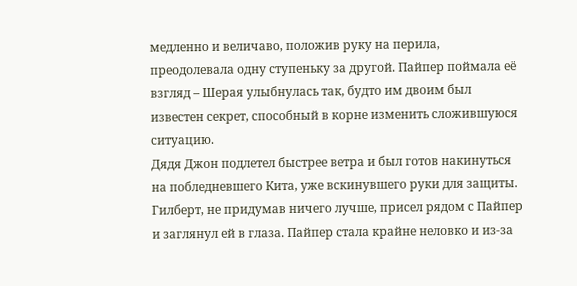медленно и величаво, положив руку на перила, преодолевала одну ступеньку за другой. Пайпер поймала её взгляд – Шерая улыбнулась так, будто им двоим был известен секрет, способный в корне изменить сложившуюся ситуацию.
Дядя Джон подлетел быстрее ветра и был готов накинуться на побледневшего Кита, уже вскинувшего руки для защиты. Гилберт, не придумав ничего лучше, присел рядом с Пайпер и заглянул ей в глаза. Пайпер стала крайне неловко и из-за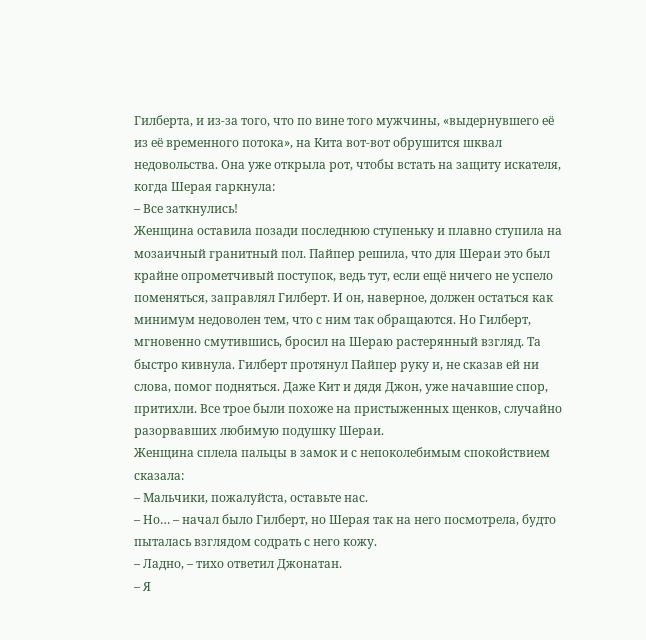Гилберта, и из-за того, что по вине того мужчины, «выдернувшего её из её временного потока», на Кита вот-вот обрушится шквал недовольства. Она уже открыла рот, чтобы встать на защиту искателя, когда Шерая гаркнула:
– Все заткнулись!
Женщина оставила позади последнюю ступеньку и плавно ступила на мозаичный гранитный пол. Пайпер решила, что для Шераи это был крайне опрометчивый поступок, ведь тут, если ещё ничего не успело поменяться, заправлял Гилберт. И он, наверное, должен остаться как минимум недоволен тем, что с ним так обращаются. Но Гилберт, мгновенно смутившись, бросил на Шераю растерянный взгляд. Та быстро кивнула. Гилберт протянул Пайпер руку и, не сказав ей ни слова, помог подняться. Даже Кит и дядя Джон, уже начавшие спор, притихли. Все трое были похоже на пристыженных щенков, случайно разорвавших любимую подушку Шераи.
Женщина сплела пальцы в замок и с непоколебимым спокойствием сказала:
– Мальчики, пожалуйста, оставьте нас.
– Но… – начал было Гилберт, но Шерая так на него посмотрела, будто пыталась взглядом содрать с него кожу.
– Ладно, – тихо ответил Джонатан.
– Я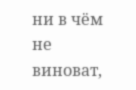ни в чём не виноват,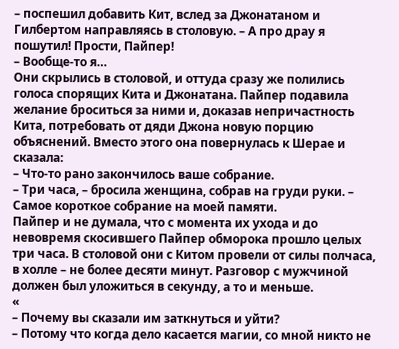– поспешил добавить Кит, вслед за Джонатаном и Гилбертом направляясь в столовую. – А про драу я пошутил! Прости, Пайпер!
– Вообще-то я…
Они скрылись в столовой, и оттуда сразу же полились голоса спорящих Кита и Джонатана. Пайпер подавила желание броситься за ними и, доказав непричастность Кита, потребовать от дяди Джона новую порцию объяснений. Вместо этого она повернулась к Шерае и сказала:
– Что-то рано закончилось ваше собрание.
– Три часа, – бросила женщина, собрав на груди руки. – Самое короткое собрание на моей памяти.
Пайпер и не думала, что с момента их ухода и до невовремя скосившего Пайпер обморока прошло целых три часа. В столовой они с Китом провели от силы полчаса, в холле – не более десяти минут. Разговор с мужчиной должен был уложиться в секунду, а то и меньше.
«
– Почему вы сказали им заткнуться и уйти?
– Потому что когда дело касается магии, со мной никто не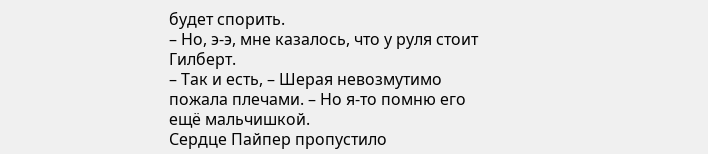будет спорить.
– Но, э-э, мне казалось, что у руля стоит Гилберт.
– Так и есть, – Шерая невозмутимо пожала плечами. – Но я-то помню его ещё мальчишкой.
Сердце Пайпер пропустило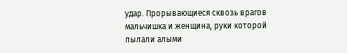удар. Прорывающиеся сквозь врагов мальчишка и женщина, руки которой пылали алыми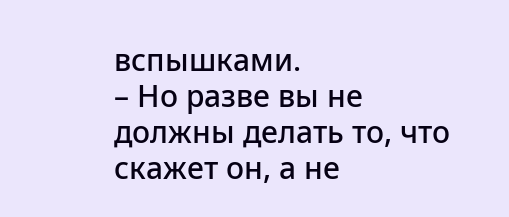вспышками.
– Но разве вы не должны делать то, что скажет он, а не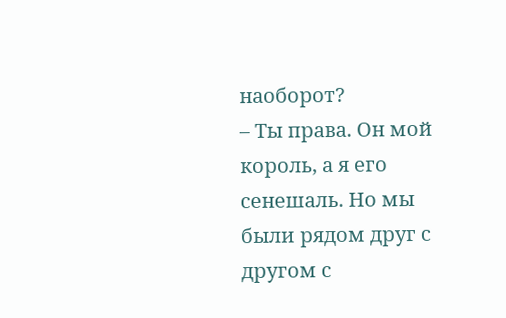наоборот?
– Ты права. Он мой король, а я его сенешаль. Но мы были рядом друг с другом с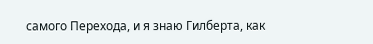самого Перехода, и я знаю Гилберта, как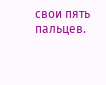свои пять пальцев.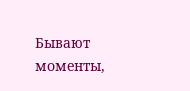Бывают моменты,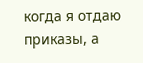когда я отдаю приказы, а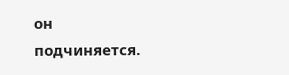он подчиняется.